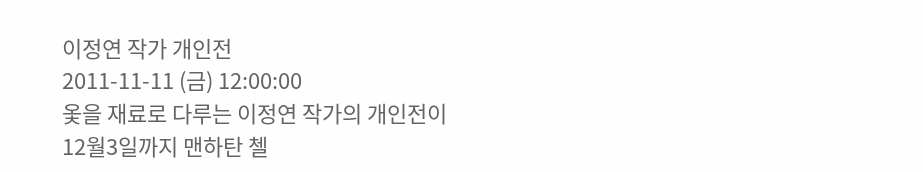이정연 작가 개인전
2011-11-11 (금) 12:00:00
옻을 재료로 다루는 이정연 작가의 개인전이 12월3일까지 맨하탄 첼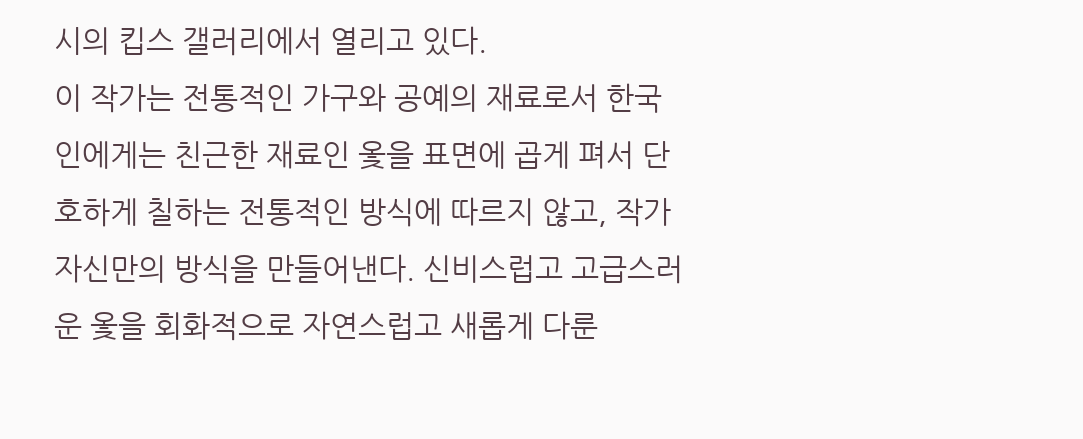시의 킵스 갤러리에서 열리고 있다.
이 작가는 전통적인 가구와 공예의 재료로서 한국인에게는 친근한 재료인 옻을 표면에 곱게 펴서 단호하게 칠하는 전통적인 방식에 따르지 않고, 작가 자신만의 방식을 만들어낸다. 신비스럽고 고급스러운 옻을 회화적으로 자연스럽고 새롭게 다룬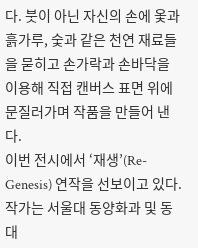다. 붓이 아닌 자신의 손에 옻과 흙가루, 숯과 같은 천연 재료들을 묻히고 손가락과 손바닥을 이용해 직접 캔버스 표면 위에 문질러가며 작품을 만들어 낸다.
이번 전시에서 ‘재생’(Re-Genesis) 연작을 선보이고 있다.
작가는 서울대 동양화과 및 동대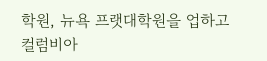학원, 뉴욕 프랫대학원을 업하고 컬럼비아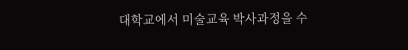대학교에서 미술교육 박사과정을 수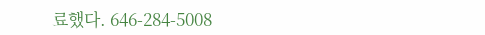료했다. 646-284-5008